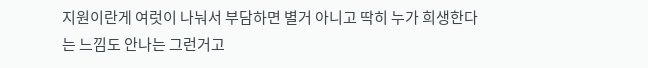지원이란게 여럿이 나눠서 부담하면 별거 아니고 딱히 누가 희생한다는 느낌도 안나는 그런거고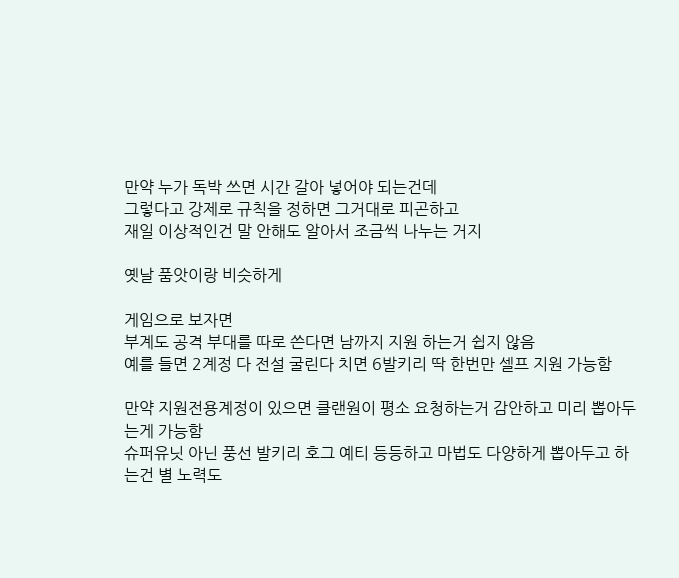만약 누가 독박 쓰면 시간 갈아 넣어야 되는건데
그렇다고 강제로 규칙을 정하면 그거대로 피곤하고
재일 이상적인건 말 안해도 알아서 조금씩 나누는 거지

옛날 품앗이랑 비슷하게

게임으로 보자면
부계도 공격 부대를 따로 쓴다면 남까지 지원 하는거 쉽지 않음
예를 들면 2계정 다 전설 굴린다 치면 6발키리 딱 한번만 셀프 지원 가능함

만약 지원전용계정이 있으면 클랜원이 평소 요청하는거 감안하고 미리 뽑아두는게 가능함
슈퍼유닛 아닌 풍선 발키리 호그 예티 등등하고 마법도 다양하게 뽑아두고 하는건 별 노력도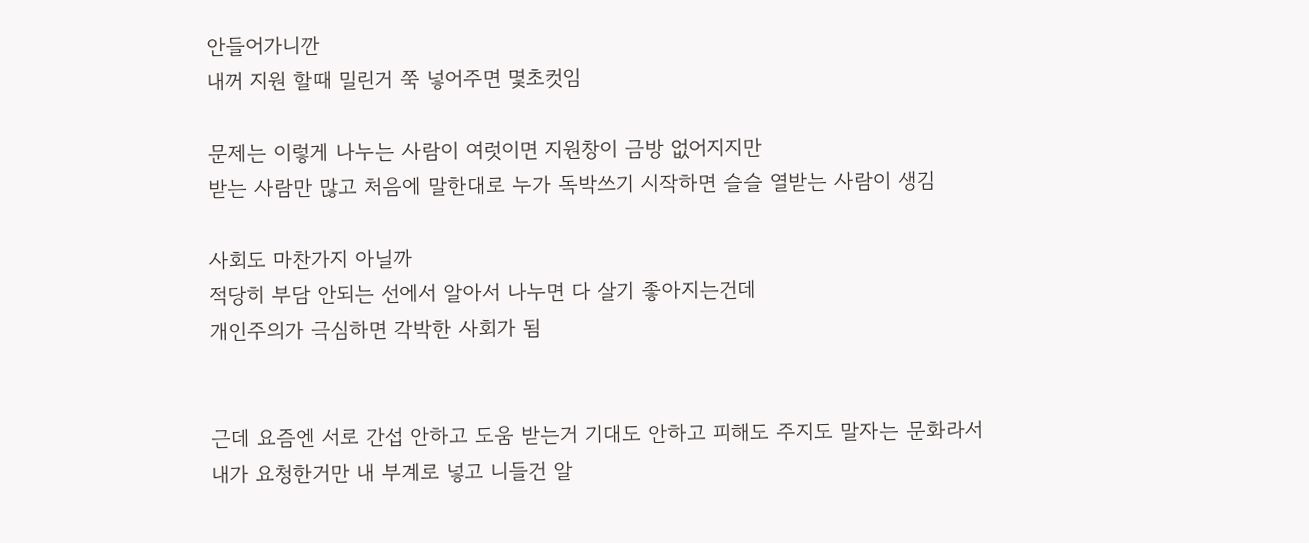안들어가니깐
내꺼 지원 할때 밀린거 쭉 넣어주면 몇초컷임

문제는 이렇게 나누는 사람이 여럿이면 지원창이 금방 없어지지만
받는 사람만 많고 처음에 말한대로 누가 독박쓰기 시작하면 슬슬 열받는 사람이 생김

사회도 마찬가지 아닐까
적당히 부담 안되는 선에서 알아서 나누면 다 살기 좋아지는건데
개인주의가 극심하면 각박한 사회가 됨


근데 요즘엔 서로 간섭 안하고 도움 받는거 기대도 안하고 피해도 주지도 말자는 문화라서
내가 요청한거만 내 부계로 넣고 니들건 알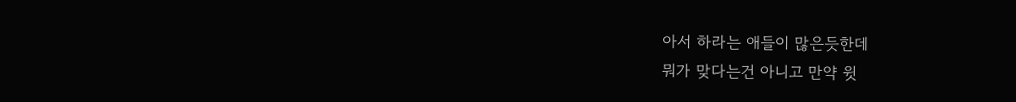아서 하라는 애들이 많은듯한데
뭐가 맞다는건 아니고 만약 윗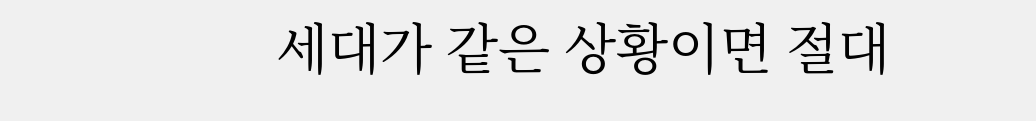세대가 같은 상황이면 절대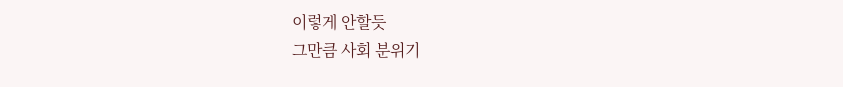이렇게 안할듯
그만큼 사회 분위기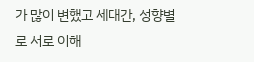가 많이 변했고 세대간, 성향별로 서로 이해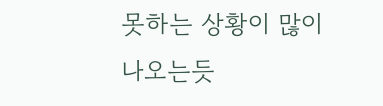못하는 상황이 많이 나오는듯